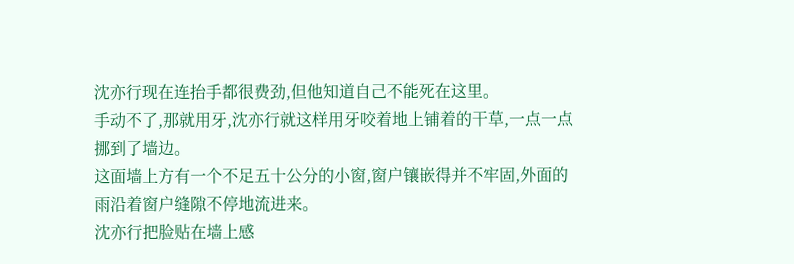沈亦行现在连抬手都很费劲,但他知道自己不能死在这里。
手动不了,那就用牙,沈亦行就这样用牙咬着地上铺着的干草,一点一点挪到了墙边。
这面墙上方有一个不足五十公分的小窗,窗户镶嵌得并不牢固,外面的雨沿着窗户缝隙不停地流进来。
沈亦行把脸贴在墙上感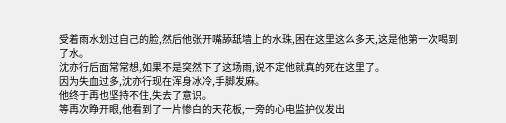受着雨水划过自己的脸,然后他张开嘴舔舐墙上的水珠,困在这里这么多天,这是他第一次喝到了水。
沈亦行后面常常想,如果不是突然下了这场雨,说不定他就真的死在这里了。
因为失血过多,沈亦行现在浑身冰冷,手脚发麻。
他终于再也坚持不住,失去了意识。
等再次睁开眼,他看到了一片惨白的天花板,一旁的心电监护仪发出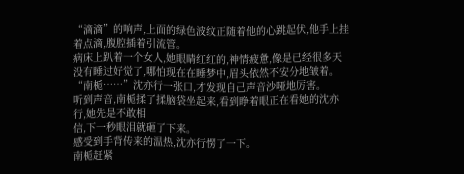“滴滴”的响声,上面的绿色波纹正随着他的心跳起伏,他手上挂着点滴,腹腔插着引流管。
病床上趴着一个女人,她眼睛红红的,神情疲惫,像是已经很多天没有睡过好觉了,哪怕现在在睡梦中,眉头依然不安分地皱着。
“南栀……”沈亦行一张口,才发现自己声音沙哑地厉害。
听到声音,南栀揉了揉脑袋坐起来,看到睁着眼正在看她的沈亦行,她先是不敢相
信,下一秒眼泪就砸了下来。
感受到手背传来的温热,沈亦行愣了一下。
南栀赶紧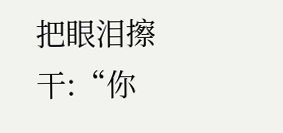把眼泪擦干:“你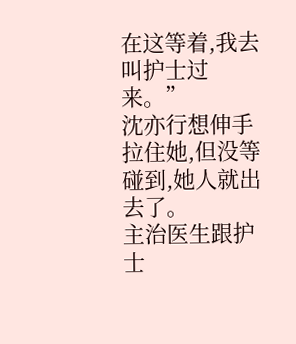在这等着,我去叫护士过来。”
沈亦行想伸手拉住她,但没等碰到,她人就出去了。
主治医生跟护士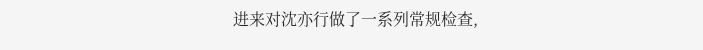进来对沈亦行做了一系列常规检查,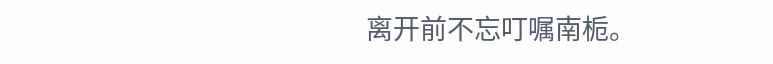离开前不忘叮嘱南栀。